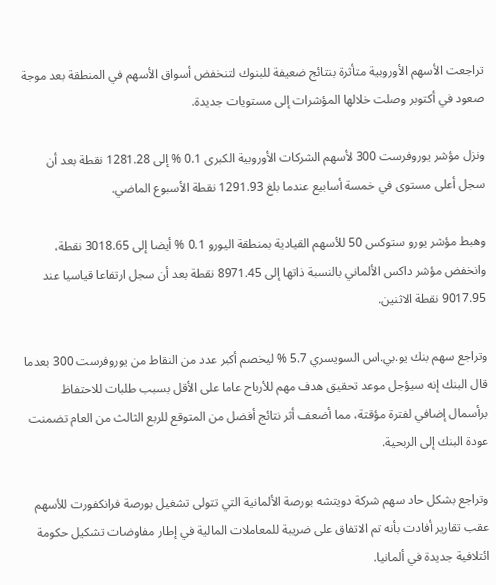تراجعت الأسهم الأوروبية متأثرة بنتائج ضعيفة للبنوك لتنخفض أسواق الأسهم في المنطقة بعد موجة صعود في أكتوبر وصلت خلالها المؤشرات إلى مستويات جديدة.

ونزل مؤشر يوروفرست 300 لأسهم الشركات الأوروبية الكبرى 0.1 % إلى 1281.28 نقطة بعد أن سجل أعلى مستوى في خمسة أسابيع عندما بلغ 1291.93 نقطة الأسبوع الماضي.

وهبط مؤشر يورو ستوكس 50 للأسهم القيادية بمنطقة اليورو 0.1 % أيضا إلى 3018.65 نقطة، وانخفض مؤشر داكس الألماني بالنسبة ذاتها إلى 8971.45 نقطة بعد أن سجل ارتفاعا قياسيا عند 9017.95 نقطة الاثنين.

وتراجع سهم بنك يو.بي.اس السويسري 5.7 % ليخصم أكبر عدد من النقاط من يوروفرست 300 بعدما قال البنك إنه سيؤجل موعد تحقيق هدف مهم للأرباح عاما على الأقل بسبب طلبات للاحتفاظ برأسمال إضافي لفترة مؤقتة، مما أضعف أثر نتائج أفضل من المتوقع للربع الثالث من العام تضمنت عودة البنك إلى الربحية.

وتراجع بشكل حاد سهم شركة دويتشه بورصة الألمانية التي تتولى تشغيل بورصة فرانكفورت للأسهم عقب تقارير أفادت بأنه تم الاتفاق على ضريبة للمعاملات المالية في إطار مفاوضات تشكيل حكومة ائتلافية جديدة في ألمانيا.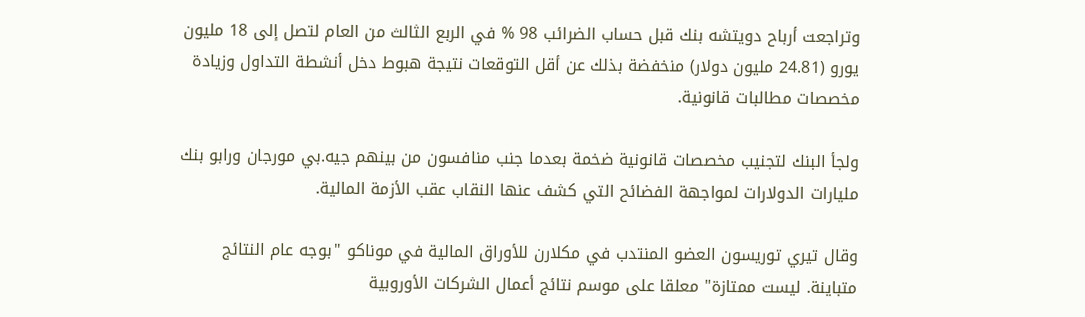وتراجعت أرباح دويتشه بنك قبل حساب الضرائب 98 % في الربع الثالث من العام لتصل إلى 18 مليون يورو (24.81 مليون دولار) منخفضة بذلك عن أقل التوقعات نتيجة هبوط دخل أنشطة التداول وزيادة مخصصات مطالبات قانونية.

ولجأ البنك لتجنيب مخصصات قانونية ضخمة بعدما جنب منافسون من بينهم جيه.بي مورجان ورابو بنك مليارات الدولارات لمواجهة الفضائح التي كشف عنها النقاب عقب الأزمة المالية.

وقال تيري توريسون العضو المنتدب في مكلارن للأوراق المالية في موناكو "بوجه عام النتائج متباينة. ليست ممتازة" معلقا على موسم نتائج أعمال الشركات الأوروبية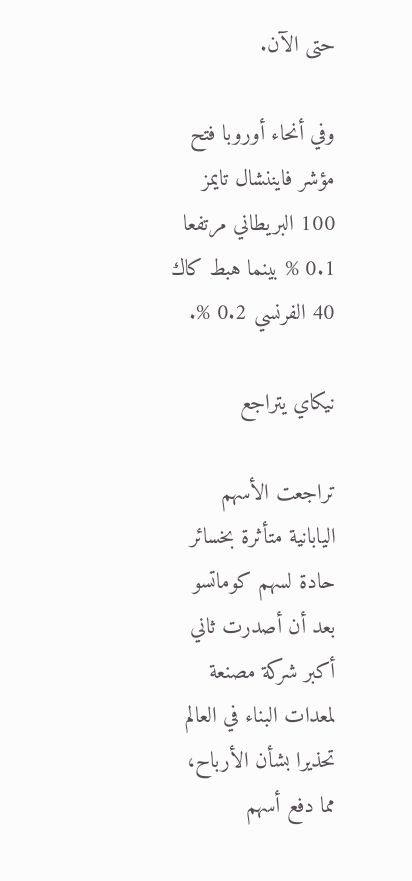حتى الآن.

وفي أنحاء أوروبا فتح مؤشر فايننشال تايمز 100 البريطاني مرتفعا 0.1 % بينما هبط كاك 40 الفرنسي 0.2 %.

نيكاي يتراجع

تراجعت الأسهم اليابانية متأثرة بخسائر حادة لسهم كوماتسو بعد أن أصدرت ثاني أكبر شركة مصنعة لمعدات البناء في العالم تحذيرا بشأن الأرباح، مما دفع أسهم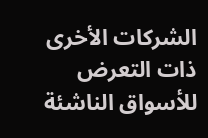الشركات الأخرى ذات التعرض للأسواق الناشئة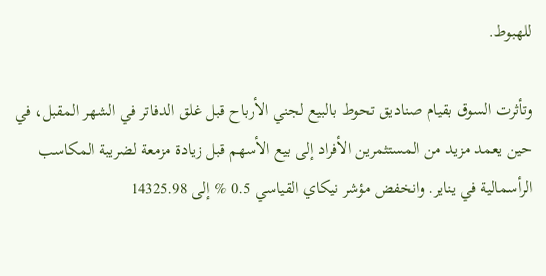للهبوط.

وتأثرت السوق بقيام صناديق تحوط بالبيع لجني الأرباح قبل غلق الدفاتر في الشهر المقبل، في حين يعمد مزيد من المستثمرين الأفراد إلى بيع الأسهم قبل زيادة مزمعة لضريبة المكاسب الرأسمالية في يناير. وانخفض مؤشر نيكاي القياسي 0.5 % إلى 14325.98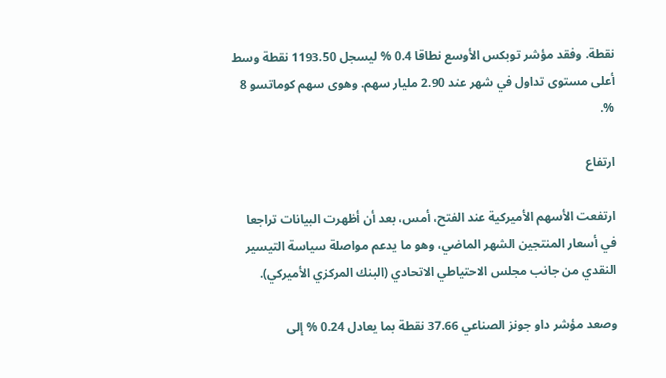نقطة. وفقد مؤشر توبكس الأوسع نطاقا 0.4 % ليسجل 1193.50 نقطة وسط أعلى مستوى تداول في شهر عند 2.90 مليار سهم. وهوى سهم كوماتسو 8 %.

ارتفاع

ارتفعت الأسهم الأميركية عند الفتح، أمس، بعد أن أظهرت البيانات تراجعا في أسعار المنتجين الشهر الماضي، وهو ما يدعم مواصلة سياسة التيسير النقدي من جانب مجلس الاحتياطي الاتحادي (البنك المركزي الأميركي).

وصعد مؤشر داو جونز الصناعي 37.66 نقطة بما يعادل 0.24 % إلى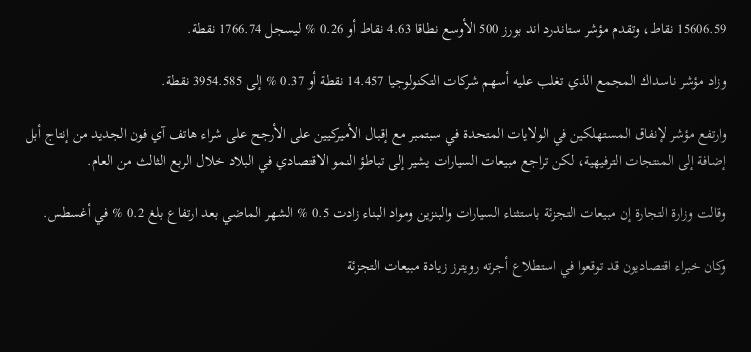15606.59 نقاط، وتقدم مؤشر ستاندرد اند بورز 500 الأوسع نطاقا 4.63 نقاط أو 0.26 % ليسجل 1766.74 نقطة.

وزاد مؤشر ناسداك المجمع الذي تغلب عليه أسهم شركات التكنولوجيا 14.457 نقطة أو 0.37 % إلى 3954.585 نقطة.

وارتفع مؤشر لإنفاق المستهلكين في الولايات المتحدة في سبتمبر مع إقبال الأميركيين على الأرجح على شراء هاتف آي فون الجديد من إنتاج أبل إضافة إلى المنتجات الترفيهية، لكن تراجع مبيعات السيارات يشير إلى تباطؤ النمو الاقتصادي في البلاد خلال الربع الثالث من العام.

وقالت وزارة التجارة إن مبيعات التجزئة باستثناء السيارات والبنزين ومواد البناء زادت 0.5 % الشهر الماضي بعد ارتفاع بلغ 0.2 % في أغسطس.

وكان خبراء اقتصاديون قد توقعوا في استطلاع أجرته رويترز زيادة مبيعات التجزئة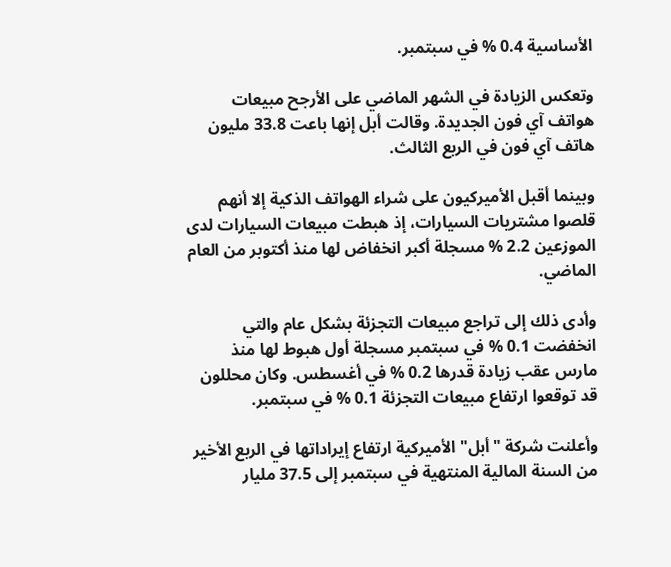الأساسية 0.4 % في سبتمبر.

وتعكس الزيادة في الشهر الماضي على الأرجح مبيعات هواتف آي فون الجديدة. وقالت أبل إنها باعت 33.8 مليون هاتف آي فون في الربع الثالث.

وبينما أقبل الأميركيون على شراء الهواتف الذكية إلا أنهم قلصوا مشتريات السيارات، إذ هبطت مبيعات السيارات لدى الموزعين 2.2 % مسجلة أكبر انخفاض لها منذ أكتوبر من العام الماضي.

وأدى ذلك إلى تراجع مبيعات التجزئة بشكل عام والتي انخفضت 0.1 % في سبتمبر مسجلة أول هبوط لها منذ مارس عقب زيادة قدرها 0.2 % في أغسطس. وكان محللون قد توقعوا ارتفاع مبيعات التجزئة 0.1 % في سبتمبر.

وأعلنت شركة "أبل" الأميركية ارتفاع إيراداتها في الربع الأخير من السنة المالية المنتهية في سبتمبر إلى 37.5 مليار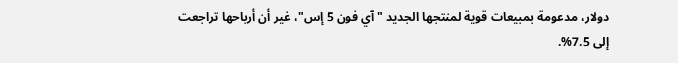دولار، مدعومة بمبيعات قوية لمنتجها الجديد "آي فون 5 إس"، غير أن أرباحها تراجعت إلى 7.5%.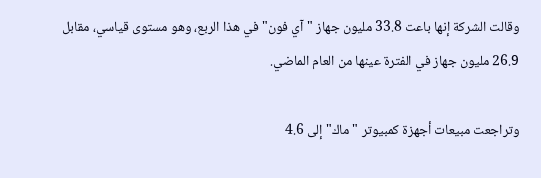وقالت الشركة إنها باعت 33.8 مليون جهاز "آي فون" في هذا الربع، وهو مستوى قياسي، مقابل 26.9 مليون جهاز في الفترة عينها من العام الماضي.

وتراجعت مبيعات أجهزة كمبيوتر "ماك" إلى 4.6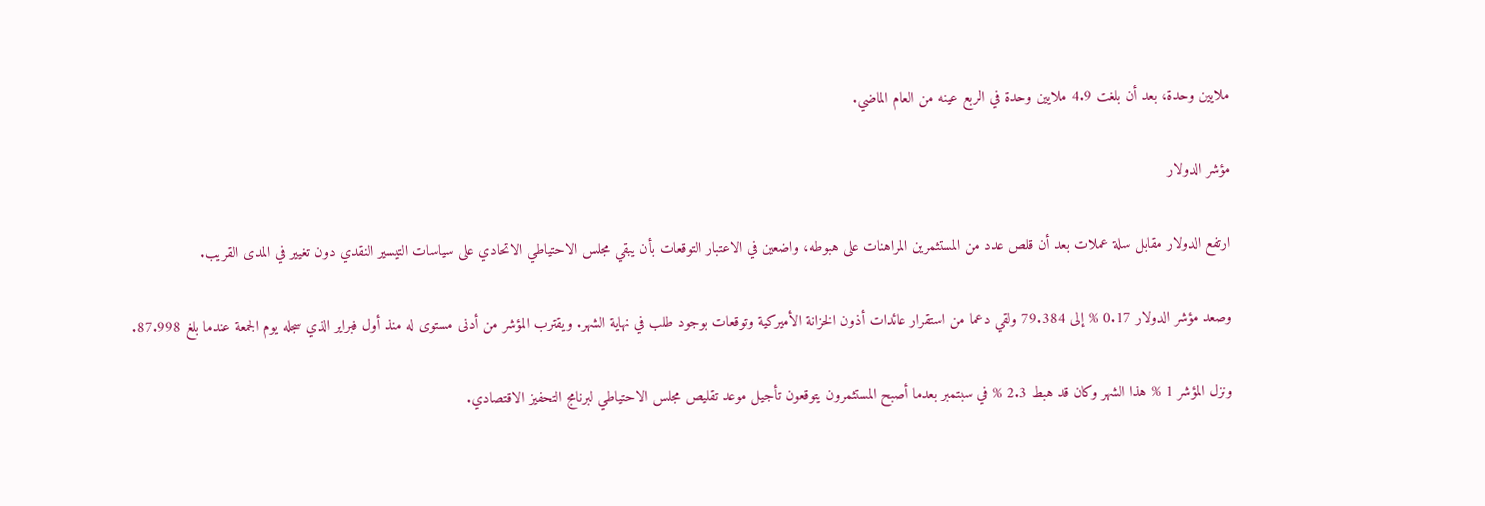ملايين وحدة، بعد أن بلغت 4.9 ملايين وحدة في الربع عينه من العام الماضي.

مؤشر الدولار

ارتفع الدولار مقابل سلة عملات بعد أن قلص عدد من المستثمرين المراهنات على هبوطه، واضعين في الاعتبار التوقعات بأن يبقي مجلس الاحتياطي الاتحادي على سياسات التيسير النقدي دون تغيير في المدى القريب.

وصعد مؤشر الدولار 0.17 % إلى 79.384 ولقي دعما من استقرار عائدات أذون الخزانة الأميركية وتوقعات بوجود طلب في نهاية الشهر. ويقترب المؤشر من أدنى مستوى له منذ أول فبراير الذي سجله يوم الجمعة عندما بلغ 87.998.

ونزل المؤشر 1 % هذا الشهر وكان قد هبط 2.3 % في سبتمبر بعدما أصبح المستثمرون يتوقعون تأجيل موعد تقليص مجلس الاحتياطي لبرنامج التحفيز الاقتصادي.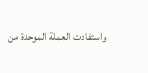واستفادت العملة الموحدة من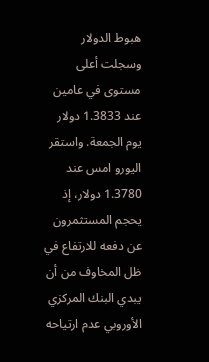هبوط الدولار وسجلت أعلى مستوى في عامين عند 1.3833 دولار يوم الجمعة. واستقر اليورو امس عند 1.3780 دولار، إذ يحجم المستثمرون عن دفعه للارتفاع في ظل المخاوف من أن يبدي البنك المركزي الأوروبي عدم ارتياحه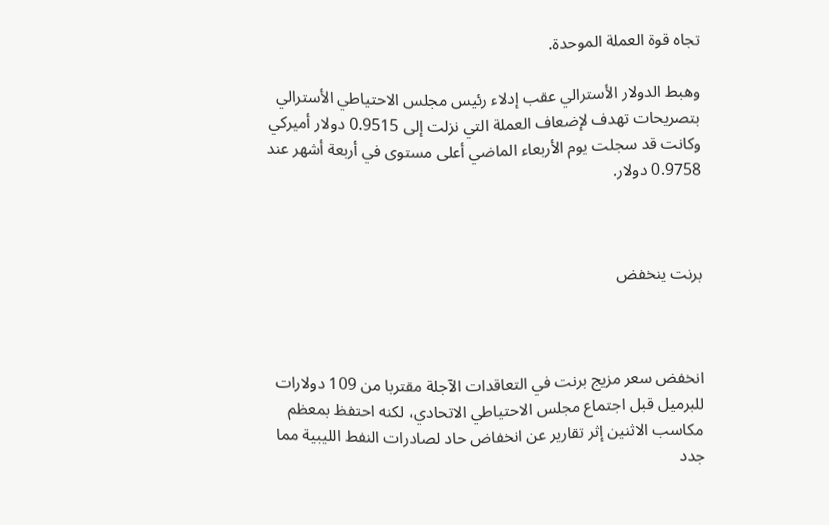تجاه قوة العملة الموحدة.

وهبط الدولار الأسترالي عقب إدلاء رئيس مجلس الاحتياطي الأسترالي بتصريحات تهدف لإضعاف العملة التي نزلت إلى 0.9515 دولار أميركي وكانت قد سجلت يوم الأربعاء الماضي أعلى مستوى في أربعة أشهر عند 0.9758 دولار.



برنت ينخفض



انخفض سعر مزيج برنت في التعاقدات الآجلة مقتربا من 109 دولارات للبرميل قبل اجتماع مجلس الاحتياطي الاتحادي، لكنه احتفظ بمعظم مكاسب الاثنين إثر تقارير عن انخفاض حاد لصادرات النفط الليبية مما جدد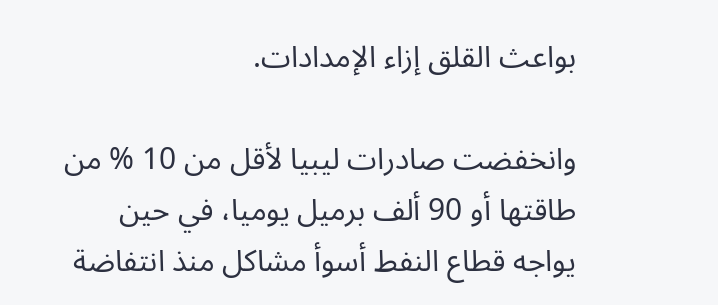بواعث القلق إزاء الإمدادات.

وانخفضت صادرات ليبيا لأقل من 10 % من طاقتها أو 90 ألف برميل يوميا، في حين يواجه قطاع النفط أسوأ مشاكل منذ انتفاضة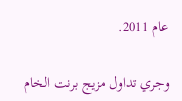عام 2011.

وجري تداول مزيج برنت الخام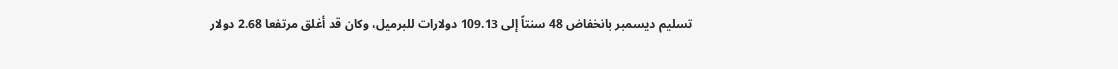تسليم ديسمبر بانخفاض 48 سنتاً إلى 109.13 دولارات للبرميل، وكان قد أغلق مرتفعا 2.68 دولار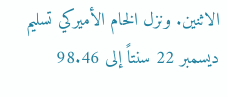الاثنين. ونزل الخام الأميركي تسليم ديسمبر 22 سنتاً إلى 98.46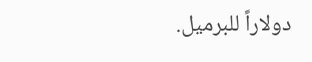دولاراً للبرميل.